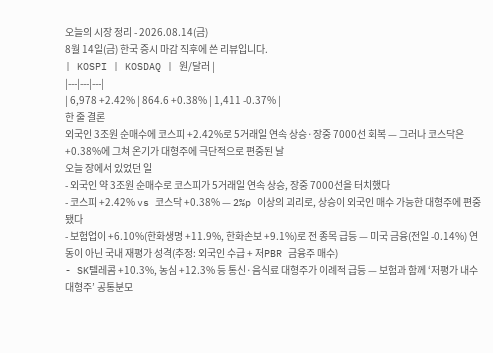오늘의 시장 정리 - 2026.08.14(금)
8월 14일(금) 한국 증시 마감 직후에 쓴 리뷰입니다.
| KOSPI | KOSDAQ | 원/달러 |
|---|---|---|
| 6,978 +2.42% | 864.6 +0.38% | 1,411 -0.37% |
한 줄 결론
외국인 3조원 순매수에 코스피 +2.42%로 5거래일 연속 상승·장중 7000선 회복 — 그러나 코스닥은 +0.38%에 그쳐 온기가 대형주에 극단적으로 편중된 날
오늘 장에서 있었던 일
- 외국인 약 3조원 순매수로 코스피가 5거래일 연속 상승, 장중 7000선을 터치했다
- 코스피 +2.42% vs 코스닥 +0.38% — 2%p 이상의 괴리로, 상승이 외국인 매수 가능한 대형주에 편중됐다
- 보험업이 +6.10%(한화생명 +11.9%, 한화손보 +9.1%)로 전 종목 급등 — 미국 금융(전일 -0.14%) 연동이 아닌 국내 재평가 성격(추정: 외국인 수급 + 저PBR 금융주 매수)
- SK텔레콤 +10.3%, 농심 +12.3% 등 통신·음식료 대형주가 이례적 급등 — 보험과 함께 ‘저평가 내수 대형주’ 공통분모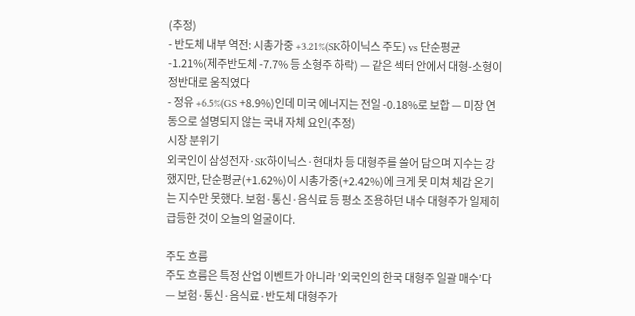(추정)
- 반도체 내부 역전: 시총가중 +3.21%(SK하이닉스 주도) vs 단순평균 -1.21%(제주반도체 -7.7% 등 소형주 하락) — 같은 섹터 안에서 대형-소형이 정반대로 움직였다
- 정유 +6.5%(GS +8.9%)인데 미국 에너지는 전일 -0.18%로 보합 — 미장 연동으로 설명되지 않는 국내 자체 요인(추정)
시장 분위기
외국인이 삼성전자·SK하이닉스·현대차 등 대형주를 쓸어 담으며 지수는 강했지만, 단순평균(+1.62%)이 시총가중(+2.42%)에 크게 못 미쳐 체감 온기는 지수만 못했다. 보험·통신·음식료 등 평소 조용하던 내수 대형주가 일제히 급등한 것이 오늘의 얼굴이다.

주도 흐름
주도 흐름은 특정 산업 이벤트가 아니라 ’외국인의 한국 대형주 일괄 매수’다 — 보험·통신·음식료·반도체 대형주가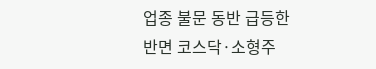업종 불문 동반 급등한 반면 코스닥·소형주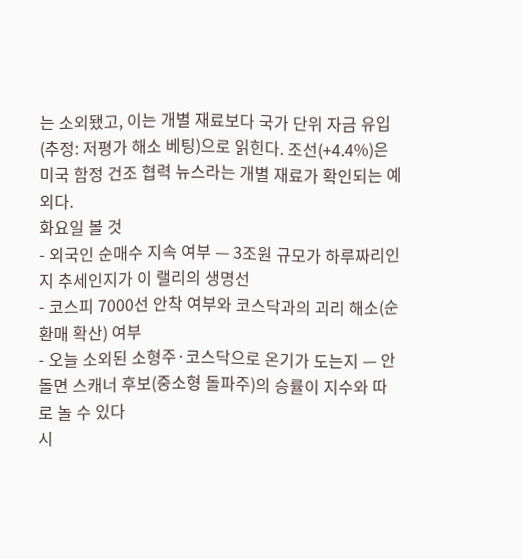는 소외됐고, 이는 개별 재료보다 국가 단위 자금 유입(추정: 저평가 해소 베팅)으로 읽힌다. 조선(+4.4%)은 미국 함정 건조 협력 뉴스라는 개별 재료가 확인되는 예외다.
화요일 볼 것
- 외국인 순매수 지속 여부 — 3조원 규모가 하루짜리인지 추세인지가 이 랠리의 생명선
- 코스피 7000선 안착 여부와 코스닥과의 괴리 해소(순환매 확산) 여부
- 오늘 소외된 소형주·코스닥으로 온기가 도는지 — 안 돌면 스캐너 후보(중소형 돌파주)의 승률이 지수와 따로 놀 수 있다
시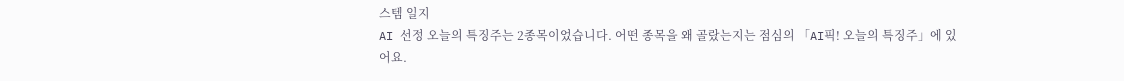스템 일지
AI 선정 오늘의 특징주는 2종목이었습니다. 어떤 종목을 왜 골랐는지는 점심의 「AI픽! 오늘의 특징주」에 있어요.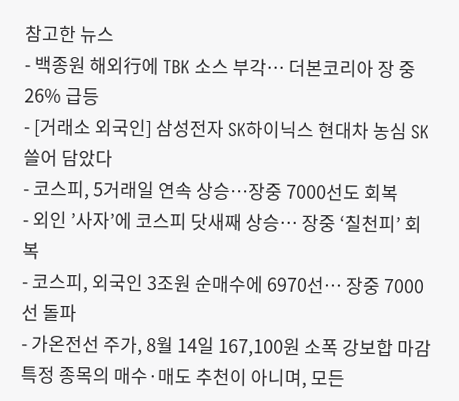참고한 뉴스
- 백종원 해외行에 TBK 소스 부각… 더본코리아 장 중 26% 급등
- [거래소 외국인] 삼성전자 SK하이닉스 현대차 농심 SK 쓸어 담았다
- 코스피, 5거래일 연속 상승…장중 7000선도 회복
- 외인 ’사자’에 코스피 닷새째 상승… 장중 ‘칠천피’ 회복
- 코스피, 외국인 3조원 순매수에 6970선… 장중 7000선 돌파
- 가온전선 주가, 8월 14일 167,100원 소폭 강보합 마감
특정 종목의 매수·매도 추천이 아니며, 모든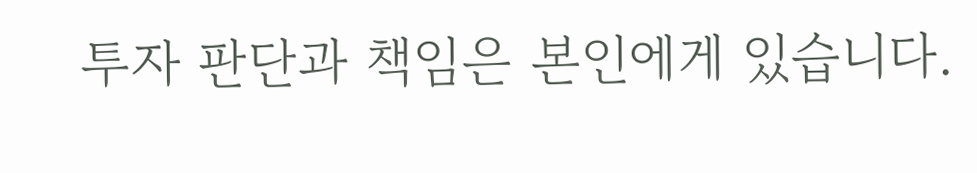투자 판단과 책임은 본인에게 있습니다.